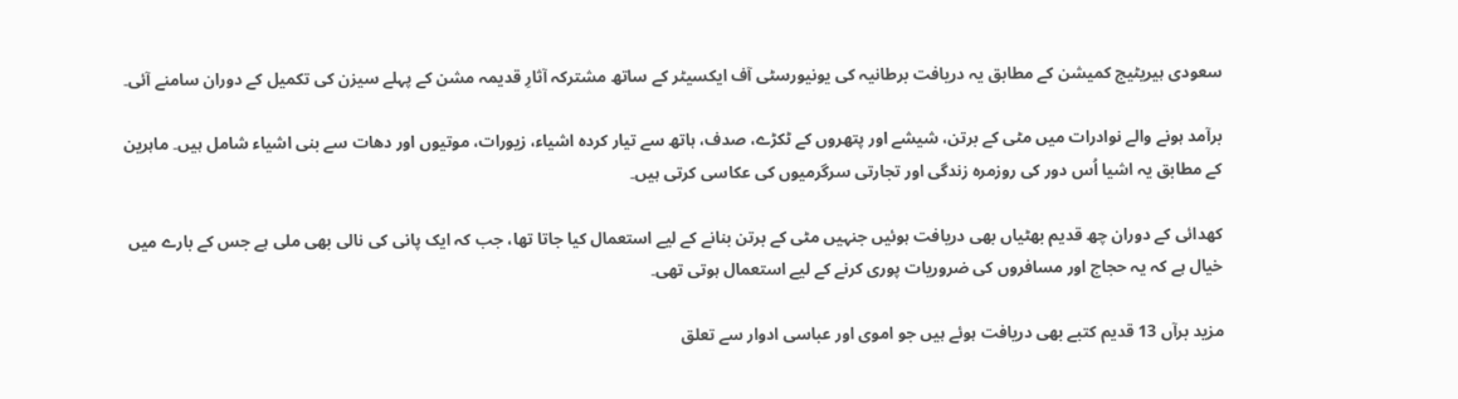سعودی ہیریٹیج کمیشن کے مطابق یہ دریافت برطانیہ کی یونیورسٹی آف ایکسیٹر کے ساتھ مشترکہ آثارِ قدیمہ مشن کے پہلے سیزن کی تکمیل کے دوران سامنے آئی۔

برآمد ہونے والے نوادرات میں مٹی کے برتن، شیشے اور پتھروں کے ٹکڑے، صدف، ہاتھ سے تیار کردہ اشیاء، زیورات، موتیوں اور دھات سے بنی اشیاء شامل ہیں۔ ماہرین کے مطابق یہ اشیا اُس دور کی روزمرہ زندگی اور تجارتی سرگرمیوں کی عکاسی کرتی ہیں۔

کھدائی کے دوران چھ قدیم بھٹیاں بھی دریافت ہوئیں جنہیں مٹی کے برتن بنانے کے لیے استعمال کیا جاتا تھا، جب کہ ایک پانی کی نالی بھی ملی ہے جس کے بارے میں خیال ہے کہ یہ حجاج اور مسافروں کی ضروریات پوری کرنے کے لیے استعمال ہوتی تھی۔

مزید برآں 13 قدیم کتبے بھی دریافت ہوئے ہیں جو اموی اور عباسی ادوار سے تعلق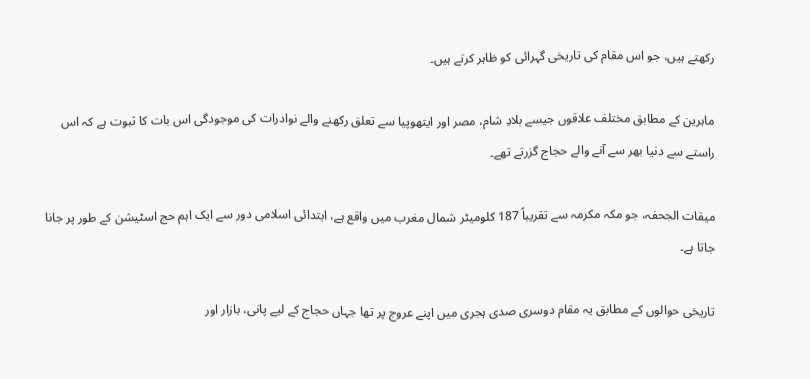رکھتے ہیں، جو اس مقام کی تاریخی گہرائی کو ظاہر کرتے ہیں۔

ماہرین کے مطابق مختلف علاقوں جیسے بلادِ شام، مصر اور ایتھوپیا سے تعلق رکھنے والے نوادرات کی موجودگی اس بات کا ثبوت ہے کہ اس راستے سے دنیا بھر سے آنے والے حجاج گزرتے تھے۔

میقات الجحفہ، جو مکہ مکرمہ سے تقریباً 187 کلومیٹر شمال مغرب میں واقع ہے، ابتدائی اسلامی دور سے ایک اہم حج اسٹیشن کے طور پر جانا جاتا ہے۔

تاریخی حوالوں کے مطابق یہ مقام دوسری صدی ہجری میں اپنے عروج پر تھا جہاں حجاج کے لیے پانی، بازار اور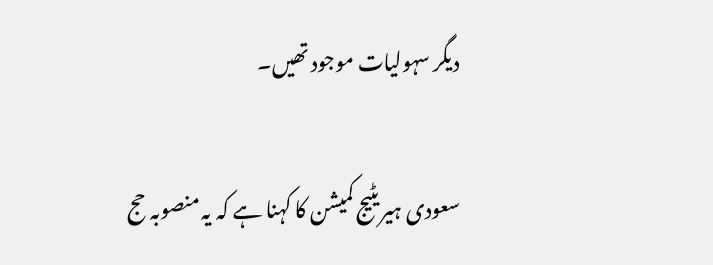دیگر سہولیات موجود تھیں۔

سعودی ہیریٹیج کمیشن کا کہنا ہے کہ یہ منصوبہ حج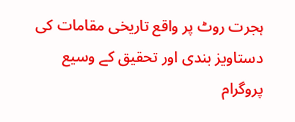ہجرت روٹ پر واقع تاریخی مقامات کی دستاویز بندی اور تحقیق کے وسیع پروگرام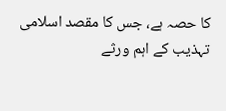کا حصہ ہے، جس کا مقصد اسلامی تہذیب کے اہم ورثے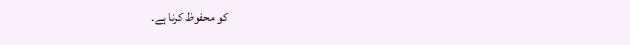کو محفوظ کرنا ہے۔